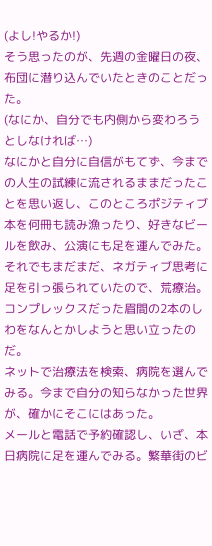(よし!やるか!)
そう思ったのが、先週の金曜日の夜、布団に潜り込んでいたときのことだった。
(なにか、自分でも内側から変わろうとしなければ…)
なにかと自分に自信がもてず、今までの人生の試練に流されるままだったことを思い返し、このところポジティブ本を何冊も読み漁ったり、好きなビールを飲み、公演にも足を運んでみた。それでもまだまだ、ネガティブ思考に足を引っ張られていたので、荒療治。コンプレックスだった眉間の2本のしわをなんとかしようと思い立ったのだ。
ネットで治療法を検索、病院を選んでみる。今まで自分の知らなかった世界が、確かにそこにはあった。
メールと電話で予約確認し、いざ、本日病院に足を運んでみる。繁華街のビ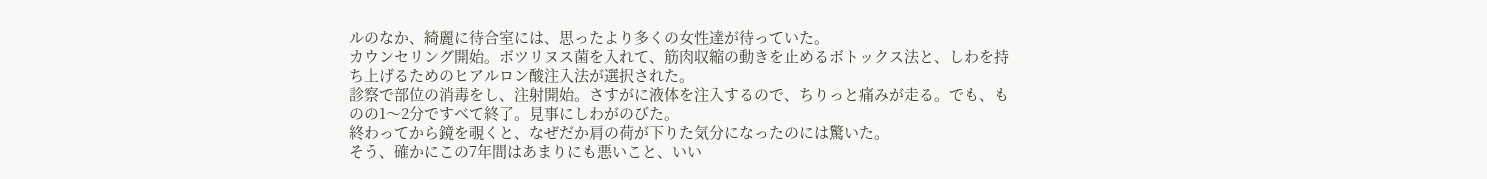ルのなか、綺麗に待合室には、思ったより多くの女性達が待っていた。
カウンセリング開始。ボツリヌス菌を入れて、筋肉収縮の動きを止めるボトックス法と、しわを持ち上げるためのヒアルロン酸注入法が選択された。
診察で部位の消毒をし、注射開始。さすがに液体を注入するので、ちりっと痛みが走る。でも、ものの1〜2分ですべて終了。見事にしわがのびた。
終わってから鏡を覗くと、なぜだか肩の荷が下りた気分になったのには驚いた。
そう、確かにこの7年間はあまりにも悪いこと、いい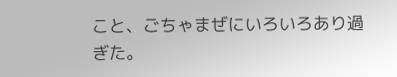こと、ごちゃまぜにいろいろあり過ぎた。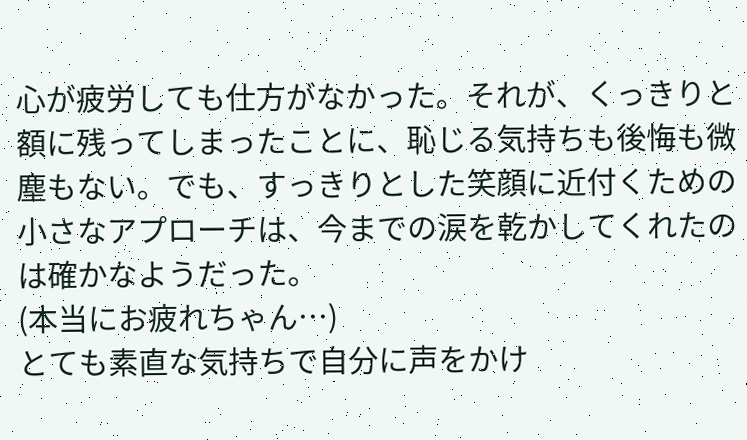心が疲労しても仕方がなかった。それが、くっきりと額に残ってしまったことに、恥じる気持ちも後悔も微塵もない。でも、すっきりとした笑顔に近付くための小さなアプローチは、今までの涙を乾かしてくれたのは確かなようだった。
(本当にお疲れちゃん…)
とても素直な気持ちで自分に声をかけ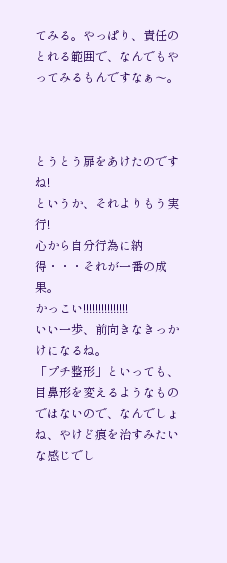てみる。やっぱり、責任のとれる範囲で、なんでもやってみるもんですなぁ〜。



とうとう扉をあけたのですね!
というか、それよりもう実行!
心から自分行為に納得・・・それが一番の成果。
かっこい!!!!!!!!!!!!!!!
いい一歩、前向きなきっかけになるね。
「プチ整形」といっても、目鼻形を変えるようなものではないので、なんでしょね、やけど痕を治すみたいな感じでし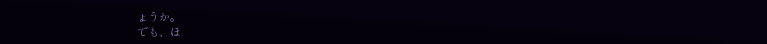ょうか。
でも、ほ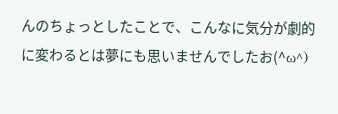んのちょっとしたことで、こんなに気分が劇的に変わるとは夢にも思いませんでしたお(^ω^)